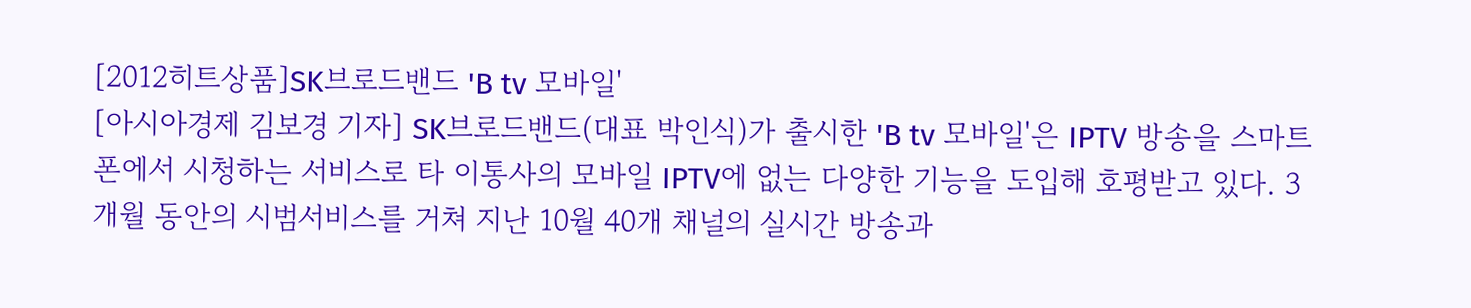[2012히트상품]SK브로드밴드 'B tv 모바일'
[아시아경제 김보경 기자] SK브로드밴드(대표 박인식)가 출시한 'B tv 모바일'은 IPTV 방송을 스마트폰에서 시청하는 서비스로 타 이통사의 모바일 IPTV에 없는 다양한 기능을 도입해 호평받고 있다. 3개월 동안의 시범서비스를 거쳐 지난 10월 40개 채널의 실시간 방송과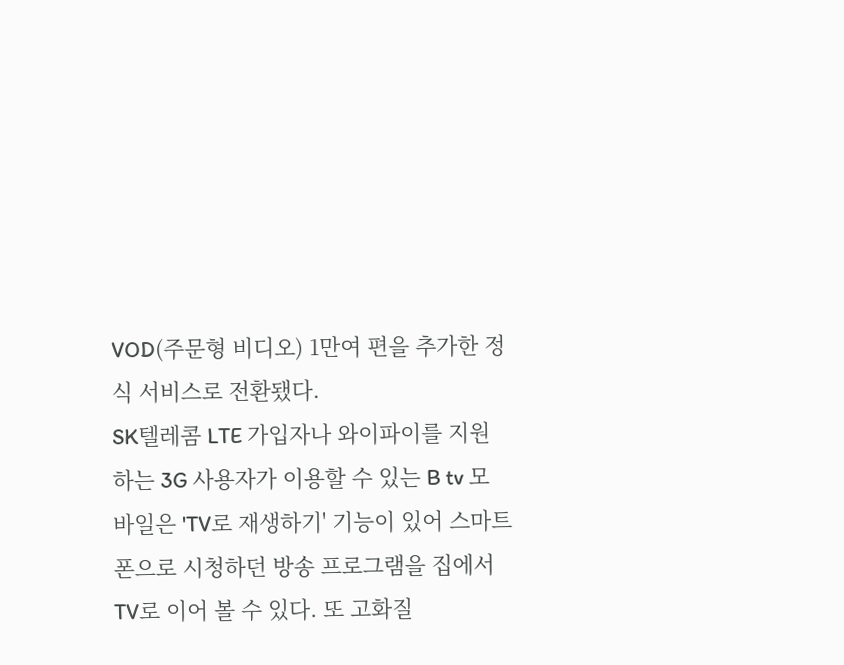VOD(주문형 비디오) 1만여 편을 추가한 정식 서비스로 전환됐다.
SK텔레콤 LTE 가입자나 와이파이를 지원하는 3G 사용자가 이용할 수 있는 B tv 모바일은 'TV로 재생하기' 기능이 있어 스마트폰으로 시청하던 방송 프로그램을 집에서 TV로 이어 볼 수 있다. 또 고화질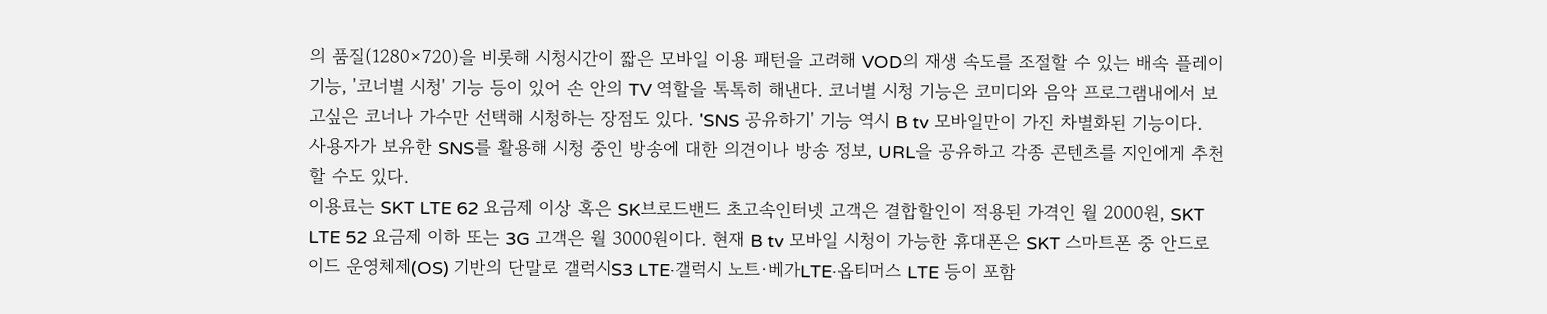의 품질(1280×720)을 비롯해 시청시간이 짧은 모바일 이용 패턴을 고려해 VOD의 재생 속도를 조절할 수 있는 배속 플레이 기능, '코너별 시청' 기능 등이 있어 손 안의 TV 역할을 톡톡히 해낸다. 코너별 시청 기능은 코미디와 음악 프로그램내에서 보고싶은 코너나 가수만 선택해 시청하는 장점도 있다. 'SNS 공유하기' 기능 역시 B tv 모바일만이 가진 차별화된 기능이다. 사용자가 보유한 SNS를 활용해 시청 중인 방송에 대한 의견이나 방송 정보, URL을 공유하고 각종 콘텐츠를 지인에게 추천할 수도 있다.
이용료는 SKT LTE 62 요금제 이상 혹은 SK브로드밴드 초고속인터넷 고객은 결합할인이 적용된 가격인 월 2000원, SKT LTE 52 요금제 이하 또는 3G 고객은 월 3000원이다. 현재 B tv 모바일 시청이 가능한 휴대폰은 SKT 스마트폰 중 안드로이드 운영체제(OS) 기반의 단말로 갤럭시S3 LTE·갤럭시 노트·베가LTE·옵티머스 LTE 등이 포함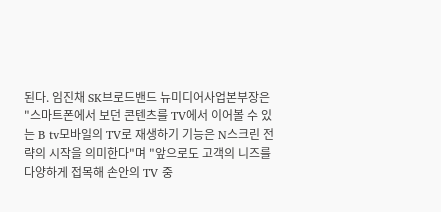된다. 임진채 SK브로드밴드 뉴미디어사업본부장은 "스마트폰에서 보던 콘텐츠를 TV에서 이어볼 수 있는 B tv모바일의 TV로 재생하기 기능은 N스크린 전략의 시작을 의미한다"며 "앞으로도 고객의 니즈를 다양하게 접목해 손안의 TV 중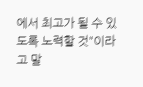에서 최고가 될 수 있도록 노력할 것"이라고 말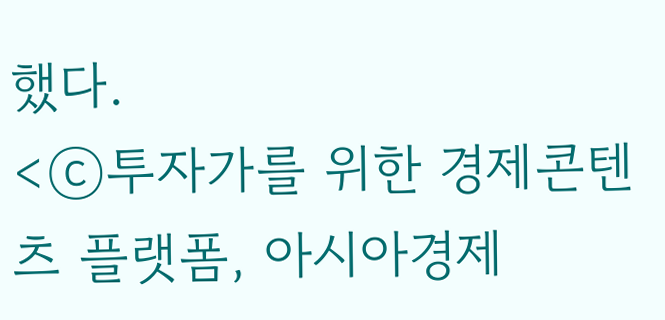했다.
<ⓒ투자가를 위한 경제콘텐츠 플랫폼, 아시아경제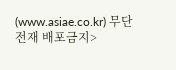(www.asiae.co.kr) 무단전재 배포금지>